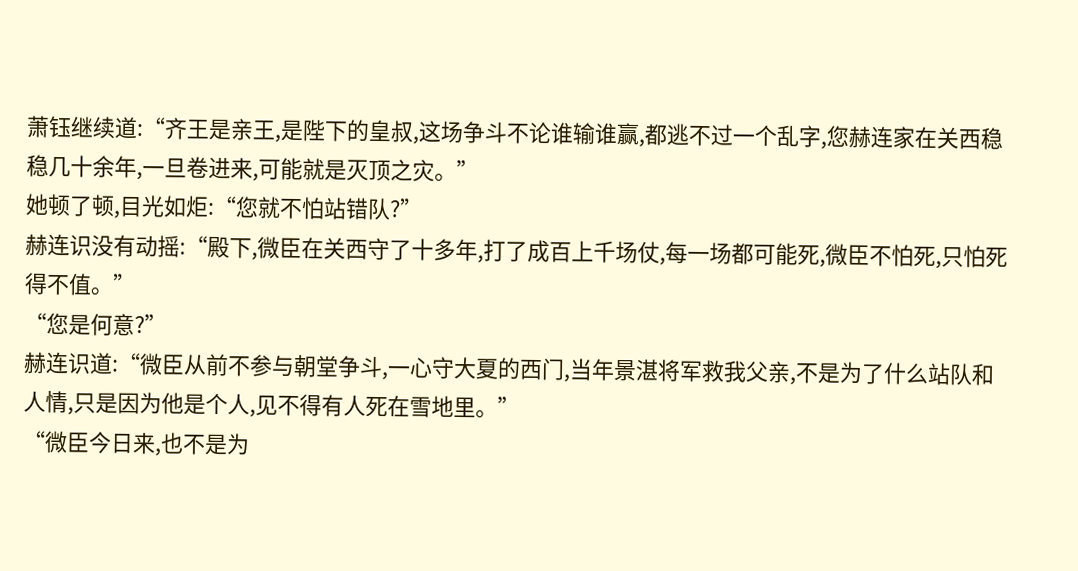萧钰继续道:“齐王是亲王,是陛下的皇叔,这场争斗不论谁输谁赢,都逃不过一个乱字,您赫连家在关西稳稳几十余年,一旦卷进来,可能就是灭顶之灾。”
她顿了顿,目光如炬:“您就不怕站错队?”
赫连识没有动摇:“殿下,微臣在关西守了十多年,打了成百上千场仗,每一场都可能死,微臣不怕死,只怕死得不值。”
“您是何意?”
赫连识道:“微臣从前不参与朝堂争斗,一心守大夏的西门,当年景湛将军救我父亲,不是为了什么站队和人情,只是因为他是个人,见不得有人死在雪地里。”
“微臣今日来,也不是为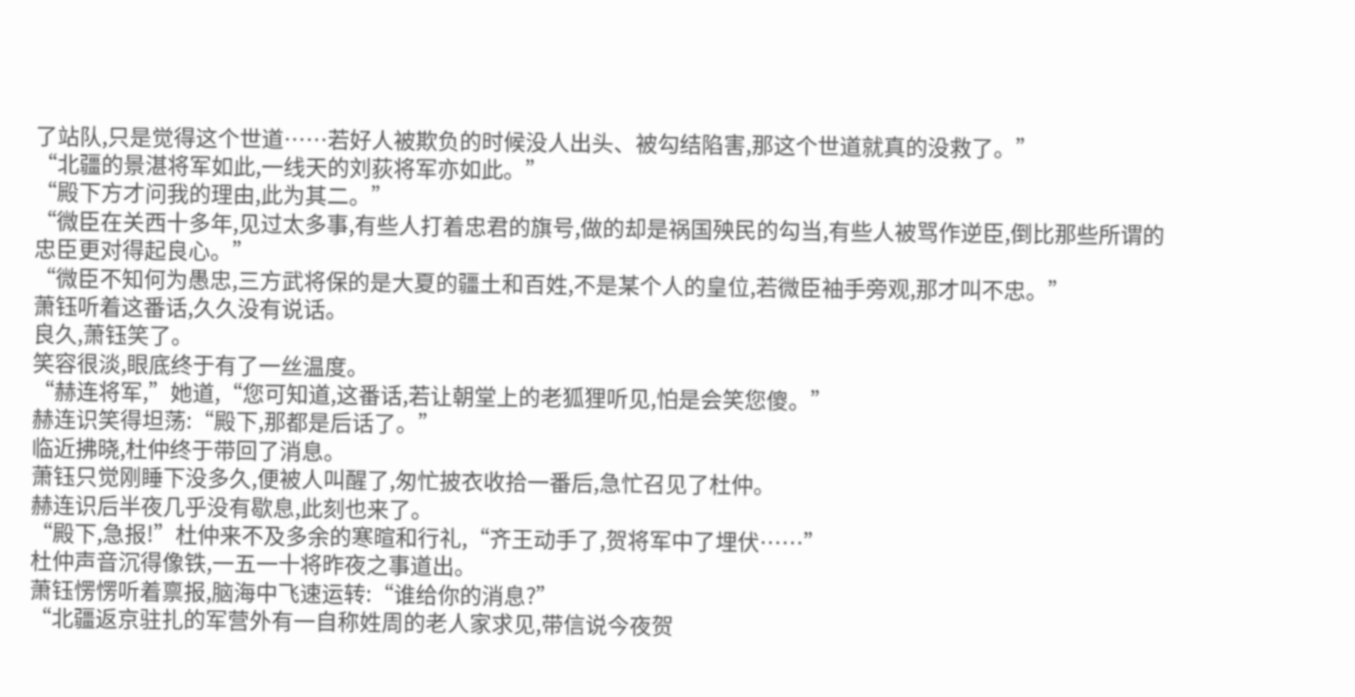了站队,只是觉得这个世道……若好人被欺负的时候没人出头、被勾结陷害,那这个世道就真的没救了。”
“北疆的景湛将军如此,一线天的刘荻将军亦如此。”
“殿下方才问我的理由,此为其二。”
“微臣在关西十多年,见过太多事,有些人打着忠君的旗号,做的却是祸国殃民的勾当,有些人被骂作逆臣,倒比那些所谓的忠臣更对得起良心。”
“微臣不知何为愚忠,三方武将保的是大夏的疆土和百姓,不是某个人的皇位,若微臣袖手旁观,那才叫不忠。”
萧钰听着这番话,久久没有说话。
良久,萧钰笑了。
笑容很淡,眼底终于有了一丝温度。
“赫连将军,”她道,“您可知道,这番话,若让朝堂上的老狐狸听见,怕是会笑您傻。”
赫连识笑得坦荡:“殿下,那都是后话了。”
临近拂晓,杜仲终于带回了消息。
萧钰只觉刚睡下没多久,便被人叫醒了,匆忙披衣收拾一番后,急忙召见了杜仲。
赫连识后半夜几乎没有歇息,此刻也来了。
“殿下,急报!”杜仲来不及多余的寒暄和行礼,“齐王动手了,贺将军中了埋伏……”
杜仲声音沉得像铁,一五一十将昨夜之事道出。
萧钰愣愣听着禀报,脑海中飞速运转:“谁给你的消息?”
“北疆返京驻扎的军营外有一自称姓周的老人家求见,带信说今夜贺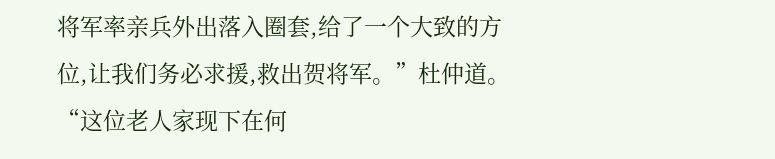将军率亲兵外出落入圈套,给了一个大致的方位,让我们务必求援,救出贺将军。”杜仲道。
“这位老人家现下在何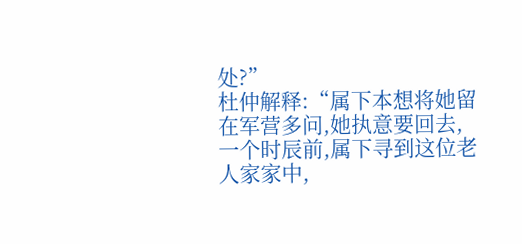处?”
杜仲解释:“属下本想将她留在军营多问,她执意要回去,一个时辰前,属下寻到这位老人家家中,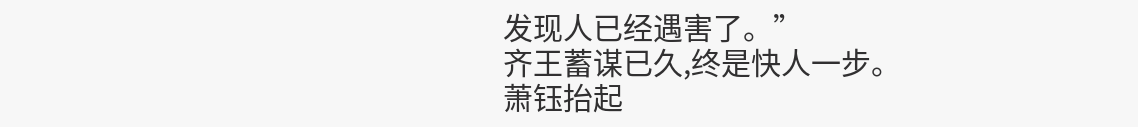发现人已经遇害了。”
齐王蓄谋已久,终是快人一步。
萧钰抬起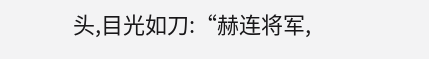头,目光如刀:“赫连将军,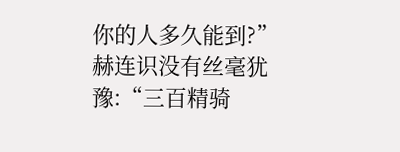你的人多久能到?”
赫连识没有丝毫犹豫:“三百精骑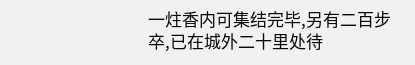一炷香内可集结完毕,另有二百步卒,已在城外二十里处待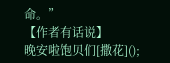命。”
【作者有话说】
晚安啦饱贝们[撒花]();